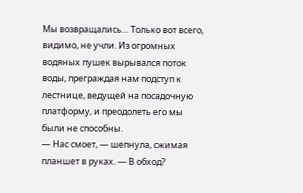Мы возвращались… Только вот всего, видимо, не учли. Из огромных водяных пушек вырывался поток воды, преграждая нам подступ к лестнице, ведущей на посадочную платформу, и преодолеть его мы были не способны.
— Нас смоет, — шепнула, сжимая планшет в руках. — В обход?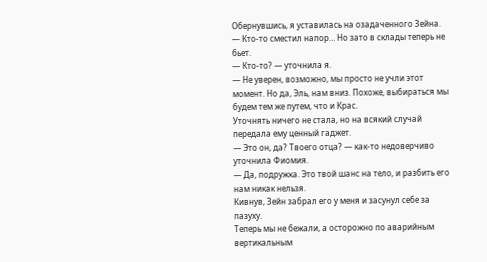Обернувшись, я уставилась на озадаченного Зейна.
— Кто-то сместил напор… Но зато в склады теперь не бьет.
— Кто-то? — уточнила я.
— Не уверен, возможно, мы просто не учли этот момент. Но да, Эль, нам вниз. Похоже, выбираться мы будем тем же путем, что и Крас.
Уточнять ничего не стала, но на всякий случай передала ему ценный гаджет.
— Это он, да? Твоего отца? — как-то недоверчиво уточнила Фиомия.
— Да, подружка. Это твой шанс на тело, и разбить его нам никак нельзя.
Кивнув, Зейн забрал его у меня и засунул себе за пазуху.
Теперь мы не бежали, а осторожно по аварийным вертикальным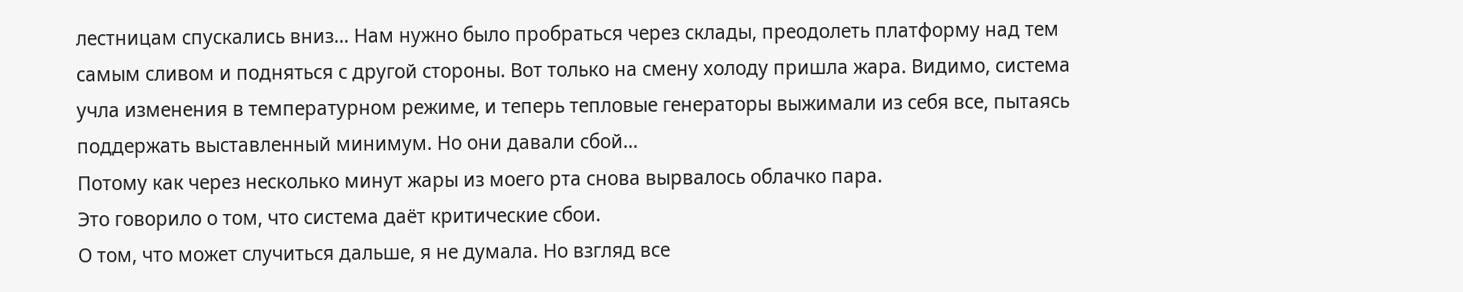лестницам спускались вниз… Нам нужно было пробраться через склады, преодолеть платформу над тем самым сливом и подняться с другой стороны. Вот только на смену холоду пришла жара. Видимо, система учла изменения в температурном режиме, и теперь тепловые генераторы выжимали из себя все, пытаясь поддержать выставленный минимум. Но они давали сбой…
Потому как через несколько минут жары из моего рта снова вырвалось облачко пара.
Это говорило о том, что система даёт критические сбои.
О том, что может случиться дальше, я не думала. Но взгляд все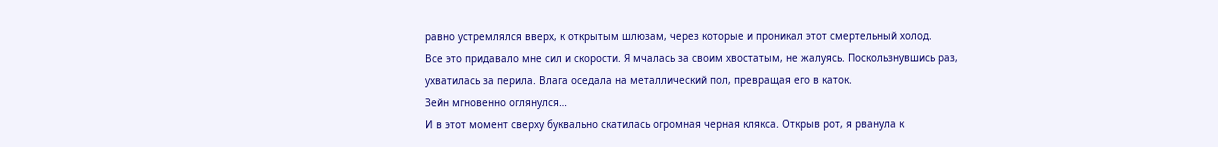равно устремлялся вверх, к открытым шлюзам, через которые и проникал этот смертельный холод.
Все это придавало мне сил и скорости. Я мчалась за своим хвостатым, не жалуясь. Поскользнувшись раз, ухватилась за перила. Влага оседала на металлический пол, превращая его в каток.
Зейн мгновенно оглянулся…
И в этот момент сверху буквально скатилась огромная черная клякса. Открыв рот, я рванула к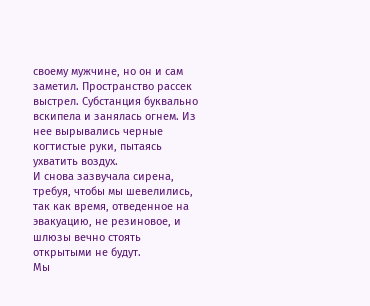своему мужчине, но он и сам заметил. Пространство рассек выстрел. Субстанция буквально вскипела и занялась огнем. Из нее вырывались черные когтистые руки, пытаясь ухватить воздух.
И снова зазвучала сирена, требуя, чтобы мы шевелились, так как время, отведенное на эвакуацию, не резиновое, и шлюзы вечно стоять открытыми не будут.
Мы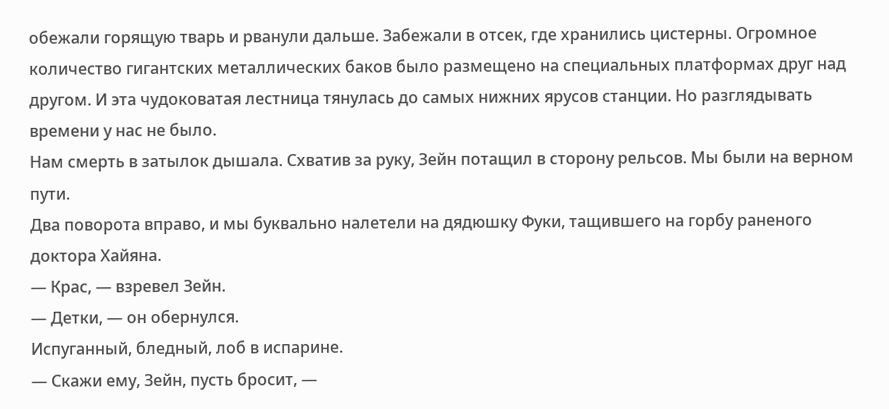обежали горящую тварь и рванули дальше. Забежали в отсек, где хранились цистерны. Огромное количество гигантских металлических баков было размещено на специальных платформах друг над другом. И эта чудоковатая лестница тянулась до самых нижних ярусов станции. Но разглядывать времени у нас не было.
Нам смерть в затылок дышала. Схватив за руку, Зейн потащил в сторону рельсов. Мы были на верном пути.
Два поворота вправо, и мы буквально налетели на дядюшку Фуки, тащившего на горбу раненого доктора Хайяна.
— Крас, — взревел Зейн.
— Детки, — он обернулся.
Испуганный, бледный, лоб в испарине.
— Скажи ему, Зейн, пусть бросит, —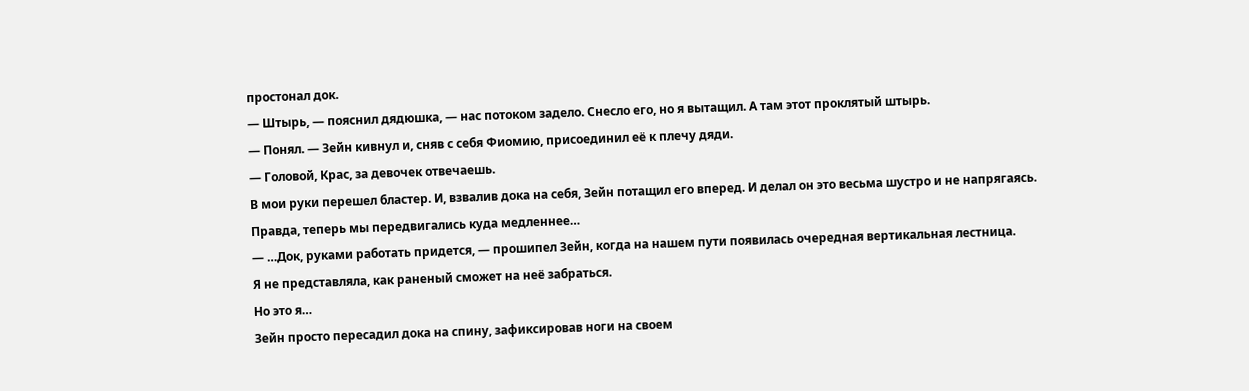простонал док.
— Штырь, — пояснил дядюшка, — нас потоком задело. Снесло его, но я вытащил. А там этот проклятый штырь.
— Понял. — Зейн кивнул и, сняв с себя Фиомию, присоединил её к плечу дяди.
— Головой, Крас, за девочек отвечаешь.
В мои руки перешел бластер. И, взвалив дока на себя, Зейн потащил его вперед. И делал он это весьма шустро и не напрягаясь. Правда, теперь мы передвигались куда медленнее…
— …Док, руками работать придется, — прошипел Зейн, когда на нашем пути появилась очередная вертикальная лестница.
Я не представляла, как раненый сможет на неё забраться.
Но это я…
Зейн просто пересадил дока на спину, зафиксировав ноги на своем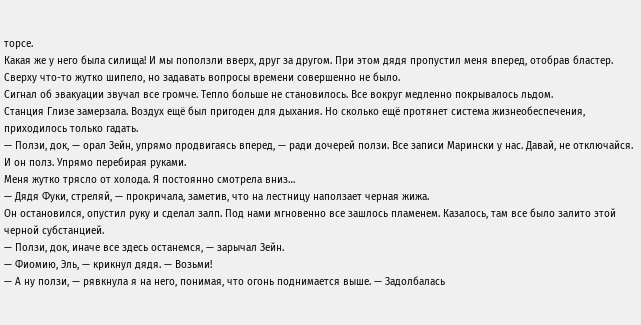торсе.
Какая же у него была силища! И мы поползли вверх, друг за другом. При этом дядя пропустил меня вперед, отобрав бластер. Сверху что-то жутко шипело, но задавать вопросы времени совершенно не было.
Сигнал об эвакуации звучал все громче. Тепло больше не становилось. Все вокруг медленно покрывалось льдом.
Станция Глизе замерзала. Воздух ещё был пригоден для дыхания. Но сколько ещё протянет система жизнеобеспечения, приходилось только гадать.
— Ползи, док, — орал Зейн, упрямо продвигаясь вперед, — ради дочерей ползи. Все записи Марински у нас. Давай, не отключайся.
И он полз. Упрямо перебирая руками.
Меня жутко трясло от холода. Я постоянно смотрела вниз…
— Дядя Фуки, стреляй, — прокричала, заметив, что на лестницу наползает черная жижа.
Он остановился, опустил руку и сделал залп. Под нами мгновенно все зашлось пламенем. Казалось, там все было залито этой черной субстанцией.
— Ползи, док, иначе все здесь останемся, — зарычал Зейн.
— Фиомию, Эль, — крикнул дядя. — Возьми!
— А ну ползи, — рявкнула я на него, понимая, что огонь поднимается выше. — Задолбалась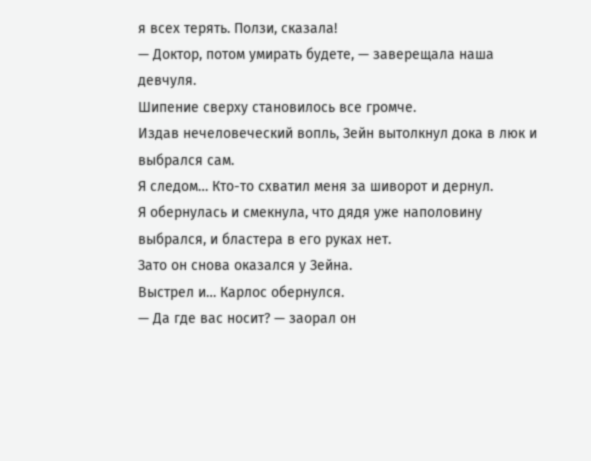я всех терять. Ползи, сказала!
— Доктор, потом умирать будете, — заверещала наша девчуля.
Шипение сверху становилось все громче.
Издав нечеловеческий вопль, Зейн вытолкнул дока в люк и выбрался сам.
Я следом… Кто-то схватил меня за шиворот и дернул.
Я обернулась и смекнула, что дядя уже наполовину выбрался, и бластера в его руках нет.
Зато он снова оказался у Зейна.
Выстрел и… Карлос обернулся.
— Да где вас носит? — заорал он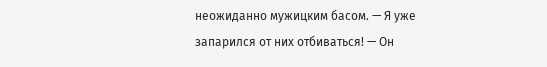неожиданно мужицким басом. — Я уже запарился от них отбиваться! — Он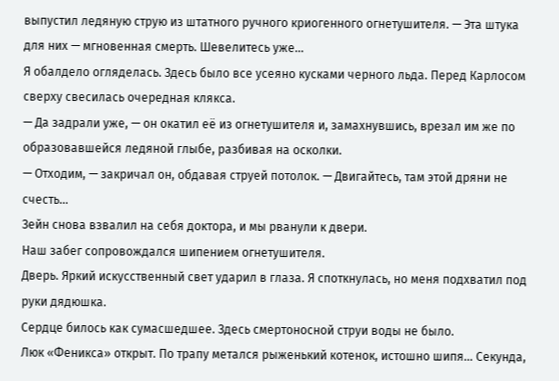выпустил ледяную струю из штатного ручного криогенного огнетушителя. — Эта штука для них — мгновенная смерть. Шевелитесь уже…
Я обалдело огляделась. Здесь было все усеяно кусками черного льда. Перед Карлосом сверху свесилась очередная клякса.
— Да задрали уже, — он окатил её из огнетушителя и, замахнувшись, врезал им же по образовавшейся ледяной глыбе, разбивая на осколки.
— Отходим, — закричал он, обдавая струей потолок. — Двигайтесь, там этой дряни не счесть…
Зейн снова взвалил на себя доктора, и мы рванули к двери.
Наш забег сопровождался шипением огнетушителя.
Дверь. Яркий искусственный свет ударил в глаза. Я споткнулась, но меня подхватил под руки дядюшка.
Сердце билось как сумасшедшее. Здесь смертоносной струи воды не было.
Люк «Феникса» открыт. По трапу метался рыженький котенок, истошно шипя… Секунда,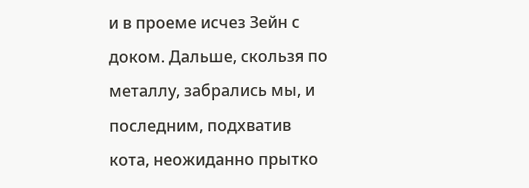и в проеме исчез Зейн с доком. Дальше, скользя по металлу, забрались мы, и последним, подхватив кота, неожиданно прытко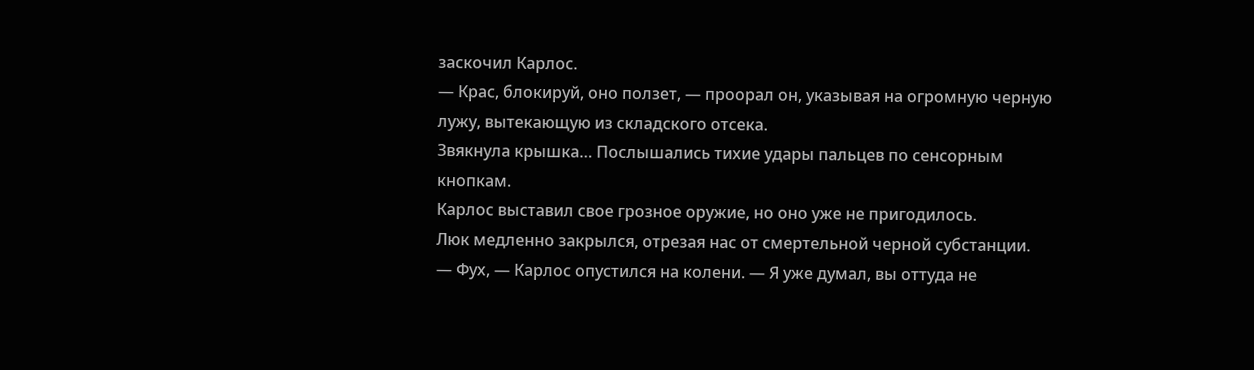заскочил Карлос.
— Крас, блокируй, оно ползет, — проорал он, указывая на огромную черную лужу, вытекающую из складского отсека.
Звякнула крышка… Послышались тихие удары пальцев по сенсорным кнопкам.
Карлос выставил свое грозное оружие, но оно уже не пригодилось.
Люк медленно закрылся, отрезая нас от смертельной черной субстанции.
— Фух, — Карлос опустился на колени. — Я уже думал, вы оттуда не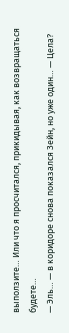выползите… Или что я просчитался, прикидывая, как возвращаться будете…
— Эль… — в коридоре снова показался Зейн, но уже один… — Цела?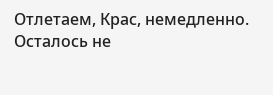Отлетаем, Крас, немедленно. Осталось не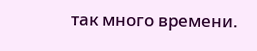так много времени.